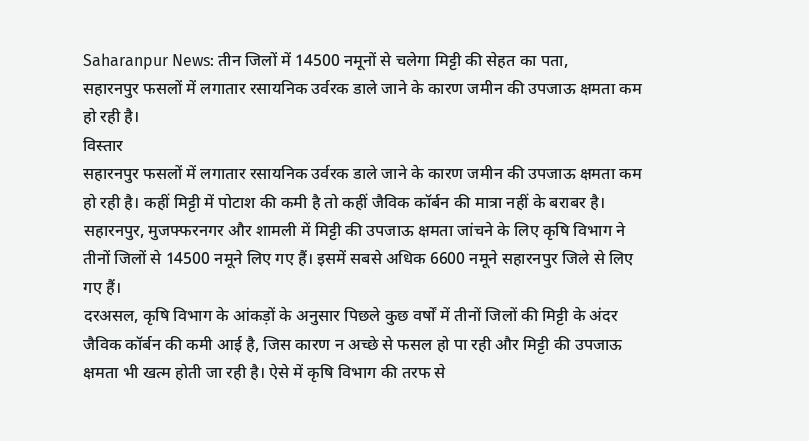Saharanpur News: तीन जिलों में 14500 नमूनों से चलेगा मिट्टी की सेहत का पता,
सहारनपुर फसलों में लगातार रसायनिक उर्वरक डाले जाने के कारण जमीन की उपजाऊ क्षमता कम हो रही है।
विस्तार
सहारनपुर फसलों में लगातार रसायनिक उर्वरक डाले जाने के कारण जमीन की उपजाऊ क्षमता कम हो रही है। कहीं मिट्टी में पोटाश की कमी है तो कहीं जैविक कॉर्बन की मात्रा नहीं के बराबर है। सहारनपुर, मुजफ्फरनगर और शामली में मिट्टी की उपजाऊ क्षमता जांचने के लिए कृषि विभाग ने तीनों जिलों से 14500 नमूने लिए गए हैं। इसमें सबसे अधिक 6600 नमूने सहारनपुर जिले से लिए गए हैं।
दरअसल, कृषि विभाग के आंकड़ों के अनुसार पिछले कुछ वर्षों में तीनों जिलों की मिट्टी के अंदर जैविक कॉर्बन की कमी आई है, जिस कारण न अच्छे से फसल हो पा रही और मिट्टी की उपजाऊ क्षमता भी खत्म होती जा रही है। ऐसे में कृषि विभाग की तरफ से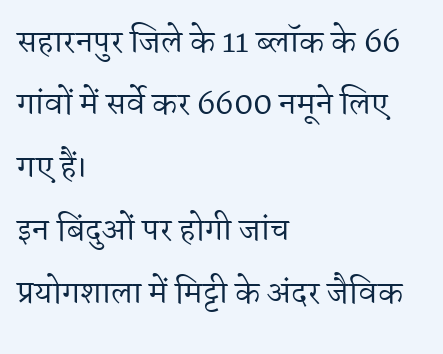सहारनपुर जिले के 11 ब्लॉक के 66 गांवों में सर्वे कर 6600 नमूने लिए गए हैं।
इन बिंदुओं पर होगी जांच
प्रयोगशाला में मिट्टी के अंदर जैविक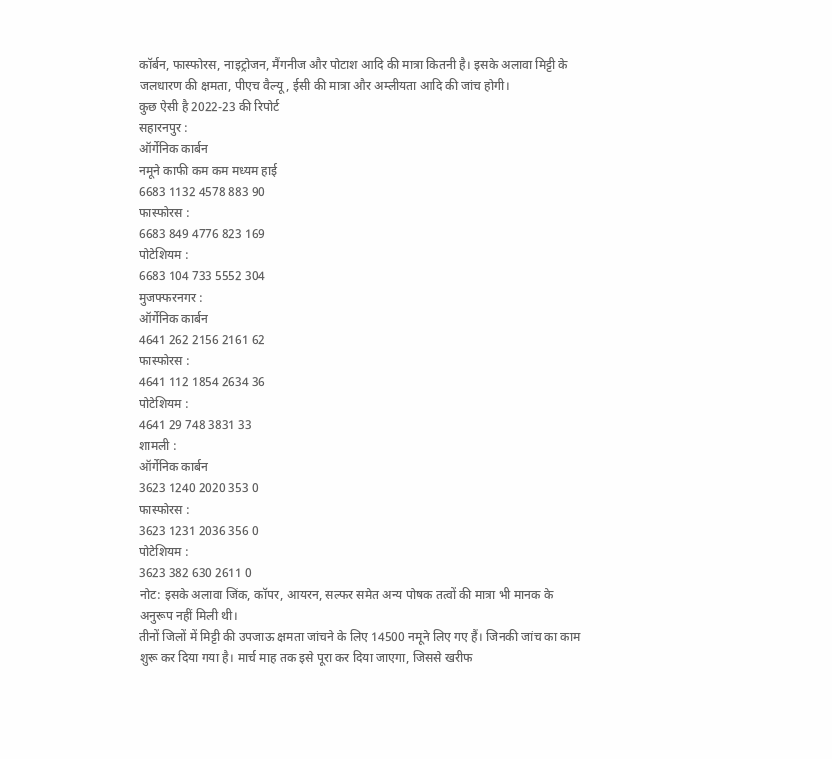कॉर्बन, फास्फोरस, नाइट्रोजन, मैंगनीज और पोटाश आदि की मात्रा कितनी है। इसके अलावा मिट्टी के जलधारण की क्षमता, पीएच वैल्यू, ईसी की मात्रा और अम्लीयता आदि की जांच होगी।
कुछ ऐसी है 2022-23 की रिपोर्ट
सहारनपुर :
ऑर्गेनिक कार्बन
नमूने काफी कम कम मध्यम हाई
6683 1132 4578 883 90
फास्फोरस :
6683 849 4776 823 169
पोटेशियम :
6683 104 733 5552 304
मुजफ्फरनगर :
ऑर्गेनिक कार्बन
4641 262 2156 2161 62
फास्फोरस :
4641 112 1854 2634 36
पोटेशियम :
4641 29 748 3831 33
शामली :
ऑर्गेनिक कार्बन
3623 1240 2020 353 0
फास्फोरस :
3623 1231 2036 356 0
पोटेशियम :
3623 382 630 2611 0
नोट: इसके अलावा जिंक, कॉपर, आयरन, सल्फर समेत अन्य पोषक तत्वों की मात्रा भी मानक के अनुरूप नहीं मिली थी।
तीनों जिलों में मिट्टी की उपजाऊ क्षमता जांचने के लिए 14500 नमूने लिए गए हैं। जिनकी जांच का काम शुरू कर दिया गया है। मार्च माह तक इसे पूरा कर दिया जाएगा, जिससे खरीफ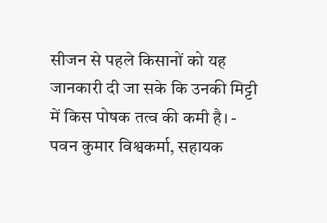सीजन से पहले किसानों को यह जानकारी दी जा सके कि उनकी मिट्टी में किस पोषक तत्व की कमी है। - पवन कुमार विश्वकर्मा, सहायक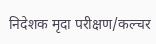निदेशक मृदा परीक्षण/कल्चर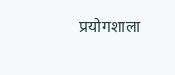प्रयोगशाला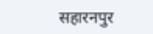सहारनपुर